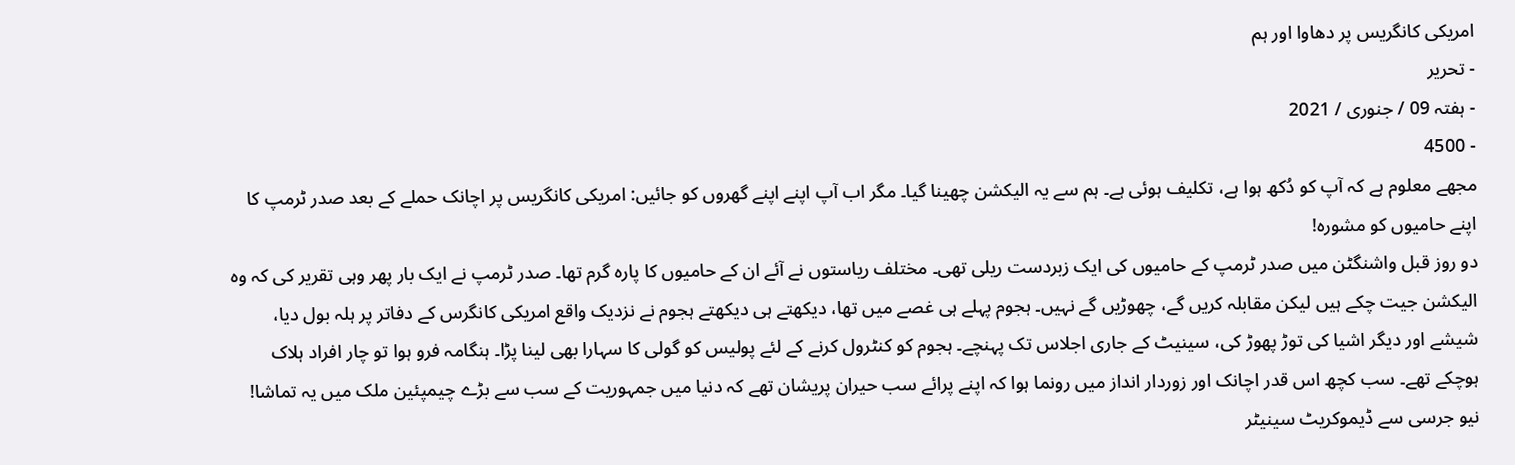امریکی کانگریس پر دھاوا اور ہم
- تحریر
- ہفتہ 09 / جنوری / 2021
- 4500
مجھے معلوم ہے کہ آپ کو دُکھ ہوا ہے، تکلیف ہوئی ہے۔ ہم سے یہ الیکشن چھینا گیا۔ مگر اب آپ اپنے اپنے گھروں کو جائیں: امریکی کانگریس پر اچانک حملے کے بعد صدر ٹرمپ کا اپنے حامیوں کو مشورہ!
دو روز قبل واشنگٹن میں صدر ٹرمپ کے حامیوں کی ایک زبردست ریلی تھی۔ مختلف ریاستوں نے آئے ان کے حامیوں کا پارہ گرم تھا۔ صدر ٹرمپ نے ایک بار پھر وہی تقریر کی کہ وہ الیکشن جیت چکے ہیں لیکن مقابلہ کریں گے، چھوڑیں گے نہیں۔ ہجوم پہلے ہی غصے میں تھا، دیکھتے ہی دیکھتے ہجوم نے نزدیک واقع امریکی کانگرس کے دفاتر پر ہلہ بول دیا، شیشے اور دیگر اشیا کی توڑ پھوڑ کی، سینیٹ کے جاری اجلاس تک پہنچے۔ ہجوم کو کنٹرول کرنے کے لئے پولیس کو گولی کا سہارا بھی لینا پڑا۔ ہنگامہ فرو ہوا تو چار افراد ہلاک ہوچکے تھے۔ سب کچھ اس قدر اچانک اور زوردار انداز میں رونما ہوا کہ اپنے پرائے سب حیران پریشان تھے کہ دنیا میں جمہوریت کے سب سے بڑے چیمپئین ملک میں یہ تماشا!
نیو جرسی سے ڈیموکریٹ سینیٹر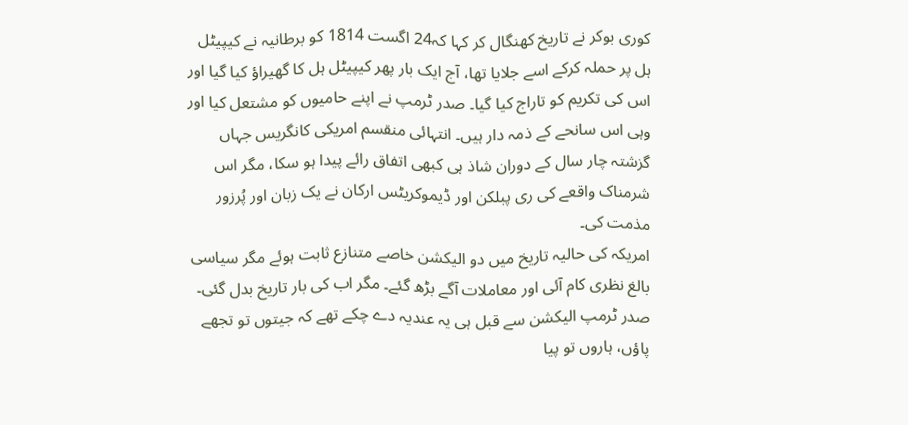کوری بوکر نے تاریخ کھنگال کر کہا کہ24 اگست 1814 کو برطانیہ نے کیپیٹل ہل پر حملہ کرکے اسے جلایا تھا، آج ایک بار پھر کیپیٹل ہل کا گھیراؤ کیا گیا اور اس کی تکریم کو تاراج کیا گیا۔ صدر ٹرمپ نے اپنے حامیوں کو مشتعل کیا اور وہی اس سانحے کے ذمہ دار ہیں۔ انتہائی منقسم امریکی کانگریس جہاں گزشتہ چار سال کے دوران شاذ ہی کبھی اتفاق رائے پیدا ہو سکا، مگر اس شرمناک واقعے کی ری پبلکن اور ڈیموکریٹس ارکان نے یک زبان اور پُرزور مذمت کی۔
امریکہ کی حالیہ تاریخ میں دو الیکشن خاصے متنازع ثابت ہوئے مگر سیاسی بالغ نظری کام آئی اور معاملات آگے بڑھ گئے۔ مگر اب کی بار تاریخ بدل گئی۔ صدر ٹرمپ الیکشن سے قبل ہی یہ عندیہ دے چکے تھے کہ جیتوں تو تجھے پاؤں، ہاروں تو پیا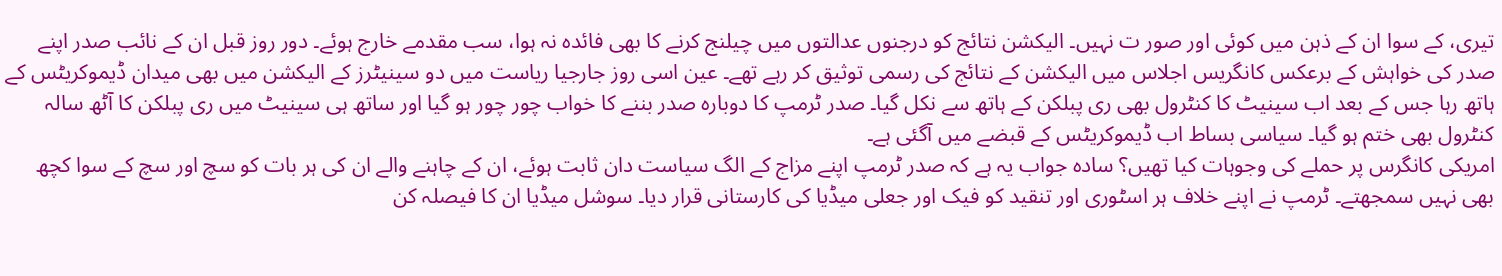تیری، کے سوا ان کے ذہن میں کوئی اور صور ت نہیں۔ الیکشن نتائج کو درجنوں عدالتوں میں چیلنج کرنے کا بھی فائدہ نہ ہوا، سب مقدمے خارج ہوئے۔ دور روز قبل ان کے نائب صدر اپنے صدر کی خواہش کے برعکس کانگریس اجلاس میں الیکشن کے نتائج کی رسمی توثیق کر رہے تھے۔ عین اسی روز جارجیا ریاست میں دو سینیٹرز کے الیکشن میں بھی میدان ڈیموکریٹس کے ہاتھ رہا جس کے بعد اب سینیٹ کا کنٹرول بھی ری پبلکن کے ہاتھ سے نکل گیا۔ صدر ٹرمپ کا دوبارہ صدر بننے کا خواب چور چور ہو گیا اور ساتھ ہی سینیٹ میں ری پبلکن کا آٹھ سالہ کنٹرول بھی ختم ہو گیا۔ سیاسی بساط اب ڈیموکریٹس کے قبضے میں آگئی ہے۔
امریکی کانگرس پر حملے کی وجوہات کیا تھیں؟ سادہ جواب یہ ہے کہ صدر ٹرمپ اپنے مزاج کے الگ سیاست دان ثابت ہوئے، ان کے چاہنے والے ان کی ہر بات کو سچ اور سچ کے سوا کچھ بھی نہیں سمجھتے۔ ٹرمپ نے اپنے خلاف ہر اسٹوری اور تنقید کو فیک اور جعلی میڈیا کی کارستانی قرار دیا۔ سوشل میڈیا ان کا فیصلہ کن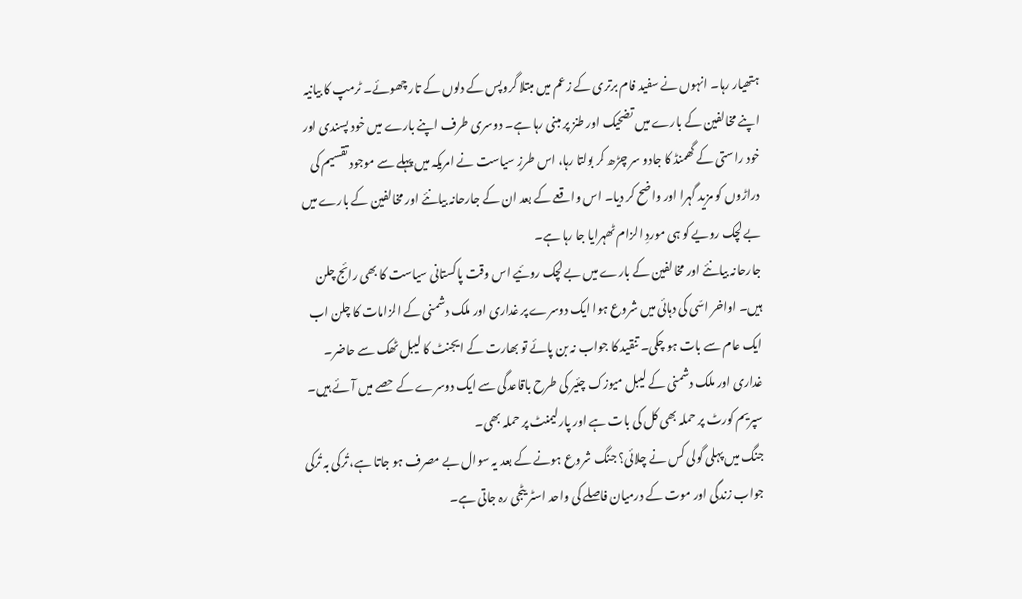ہتھیار رہا۔ انہوں نے سفید فام برتری کے زعم میں مبتلا گروپس کے دلوں کے تار چھوئے۔ ٹرمپ کا بیانیہ اپنے مخالفین کے بارے میں تضحیک اور طنز پر مبنی رہا ہے۔ دوسری طرف اپنے بارے میں خود پسندی اور خود راستی کے گھمنڈ کا جادو سر چڑھ کر بولتا رہا، اس طرزِ سیاست نے امریکہ میں پہلے سے موجود تقسیم کی دراڑوں کو مزید گہرا اور واضح کر دیا۔ اس واقعے کے بعد ان کے جارحانہ بیانئے اور مخالفین کے بارے میں بے لچک رویے کو ہی موردِ الزام ٹھہرایا جا رہا ہے۔
جارحانہ بیانئے اور مخالفین کے بارے میں بے لچک روئیے اس وقت پاکستانی سیاست کا بھی رائج چلن ہیں۔ اواخر اسّی کی دہائی میں شروع ہوا ایک دوسرے پر غداری اور ملک دشمنی کے الزامات کا چلن اب ایک عام سے بات ہو چکی۔ تنقید کا جواب نہ بن پائے تو بھارت کے ایجنٹ کا لیبل ٹھک سے حاضر۔ غداری اور ملک دشمنی کے لیبل میوزک چئیر کی طرح باقاعدگی سے ایک دوسرے کے حصے میں آئے ہیں۔ سپریم کورٹ پر حملہ بھی کل کی بات ہے اور پارلیمنٹ پر حملہ بھی۔
جنگ میں پہلی گولی کس نے چلائی؟ جنگ شروع ہونے کے بعد یہ سوال بے مصرف ہو جاتا ہے، تُرکی بہ تُرکی جواب زندگی اور موت کے درمیان فاصلے کی واحد اسٹر یٹجی رہ جاتی ہے۔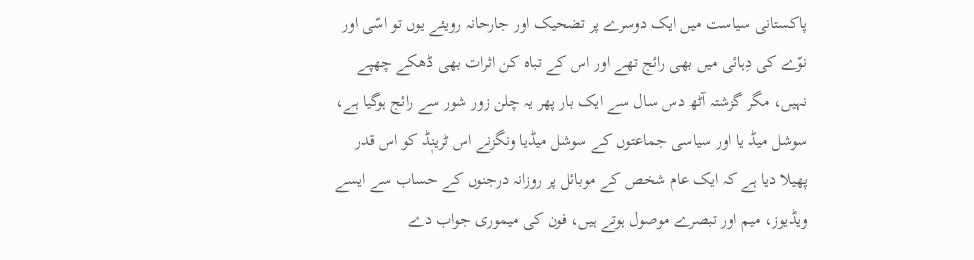پاکستانی سیاست میں ایک دوسرے پر تضحیک اور جارحانہ رویئے یوں تو اسّی اور نوّے کی دِہائی میں بھی رائج تھے اور اس کے تباہ کن اثرات بھی ڈھکے چھپے نہیں، مگر گزشتہ آٹھ دس سال سے ایک بار پھر یہ چلن زور شور سے رائج ہوگیا ہے، سوشل میڈ یا اور سیاسی جماعتوں کے سوشل میڈیا ونگزنے اس ٹرینٖڈ کو اس قدر پھیلا دیا ہے کہ ایک عام شخص کے موبائل پر روزانہ درجنوں کے حساب سے ایسے ویڈیوز، میم اور تبصرے موصول ہوتے ہیں، فون کی میموری جواب دے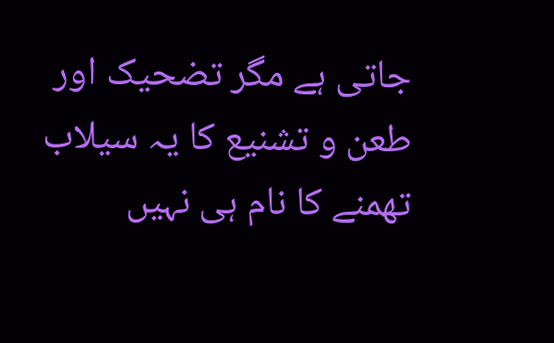جاتی ہے مگر تضحیک اور طعن و تشنیع کا یہ سیلاب تھمنے کا نام ہی نہیں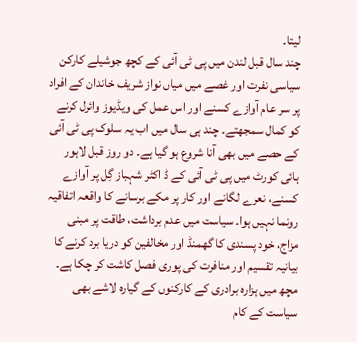لیتا۔
چند سال قبل لندن میں پی ٹی آئی کے کچھ جوشیلے کارکن سیاسی نفرت اور غصے میں میاں نواز شریف خاندان کے افراد پر سر عام آوازے کسنے اور اس عمل کی ویڈیوز وائرل کرنے کو کمال سمجھتے۔ چند ہی سال میں اب یہ سلوک پی ٹی آئی کے حصے میں بھی آنا شروع ہو گیا ہے۔ دو روز قبل لاہور ہائی کورٹ میں پی ٹی آئی کے ڈ اکٹر شہباز گِل پر آوازے کسنے، نعرے لگانے اور کار پر مکے برسانے کا واقعہ اتفاقیہ رونما نہیں ہوا۔ سیاست میں عدم برداشت، طاقت پر مبنی مزاج، خود پسندی کا گھمنڈ اور مخالفین کو دریا برد کرنے کا بیانیہ تقسیم اور منافرت کی پوری فصل کاشت کر چکا ہے۔
مچھ میں ہزارہ برادری کے کارکنوں کے گیارہ لاشے بھی سیاست کے کام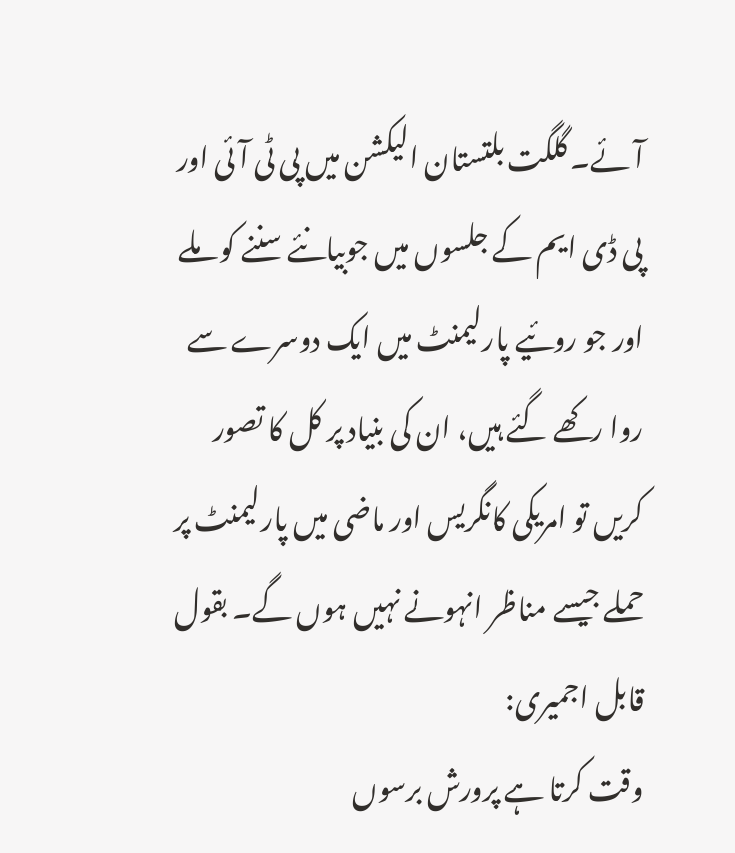آئے۔ گلگت بلتستان الیکشن میں پی ٹی آئی اور پی ڈی ایم کے جلسوں میں جوبیانئے سننے کو ملے اور جو روئیے پارلیمنٹ میں ایک دوسرے سے روا رکھے گئے ہیں، ان کی بنیاد پر کل کا تصور کریں تو امریکی کانگریس اور ماضی میں پارلیمنٹ پر حملے جیسے مناظر انہونے نہیں ہوں گے۔ بقول قابل اجمیری:
وقت کرتا ہے پرورش برسوں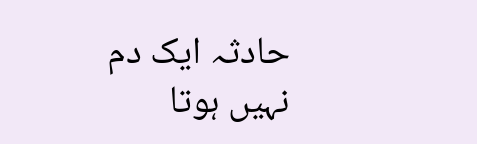حادثہ ایک دم نہیں ہوتا